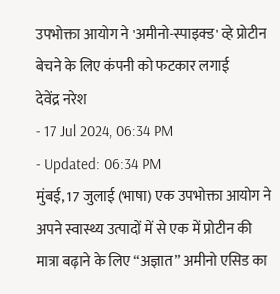उपभोक्ता आयोग ने 'अमीनो-स्पाइक्ड' व्हे प्रोटीन बेचने के लिए कंपनी को फटकार लगाई
देवेंद्र नरेश
- 17 Jul 2024, 06:34 PM
- Updated: 06:34 PM
मुंबई, 17 जुलाई (भाषा) एक उपभोक्ता आयोग ने अपने स्वास्थ्य उत्पादों में से एक में प्रोटीन की मात्रा बढ़ाने के लिए ‘‘अज्ञात’’ अमीनो एसिड का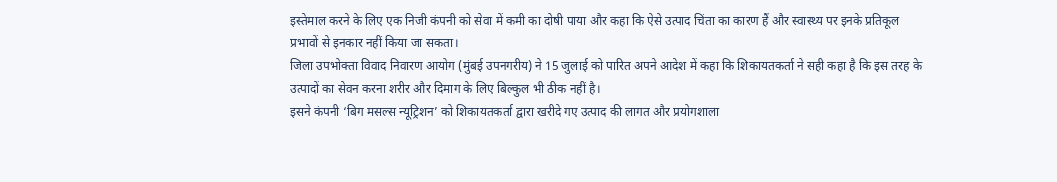इस्तेमाल करने के लिए एक निजी कंपनी को सेवा में कमी का दोषी पाया और कहा कि ऐसे उत्पाद चिंता का कारण हैं और स्वास्थ्य पर इनके प्रतिकूल प्रभावों से इनकार नहीं किया जा सकता।
जिला उपभोक्ता विवाद निवारण आयोग (मुंबई उपनगरीय) ने 15 जुलाई को पारित अपने आदेश में कहा कि शिकायतकर्ता ने सही कहा है कि इस तरह के उत्पादों का सेवन करना शरीर और दिमाग के लिए बिल्कुल भी ठीक नहीं है।
इसने कंपनी ‘बिग मसल्स न्यूट्रिशन’ को शिकायतकर्ता द्वारा खरीदे गए उत्पाद की लागत और प्रयोगशाला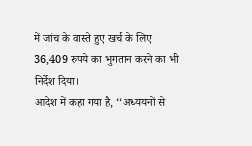में जांच के वास्ते हुए खर्च के लिए 36,409 रुपये का भुगतान करने का भी निर्देश दिया।
आदेश में कहा गया है, ‘‘अध्ययनों से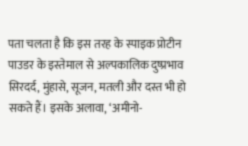पता चलता है कि इस तरह के स्पाइक प्रोटीन पाउडर के इस्तेमाल से अल्पकालिक दुष्प्रभाव सिरदर्द, मुंहासे, सूजन, मतली और दस्त भी हो सकते हैं। इसके अलावा, ‘अमीनो-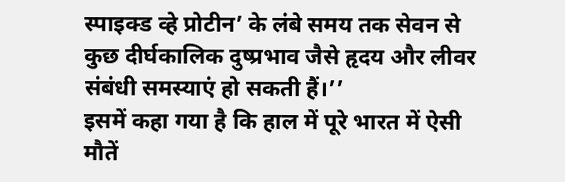स्पाइक्ड व्हे प्रोटीन’ के लंबे समय तक सेवन से कुछ दीर्घकालिक दुष्प्रभाव जैसे हृदय और लीवर संबंधी समस्याएं हो सकती हैं।’’
इसमें कहा गया है कि हाल में पूरे भारत में ऐसी मौतें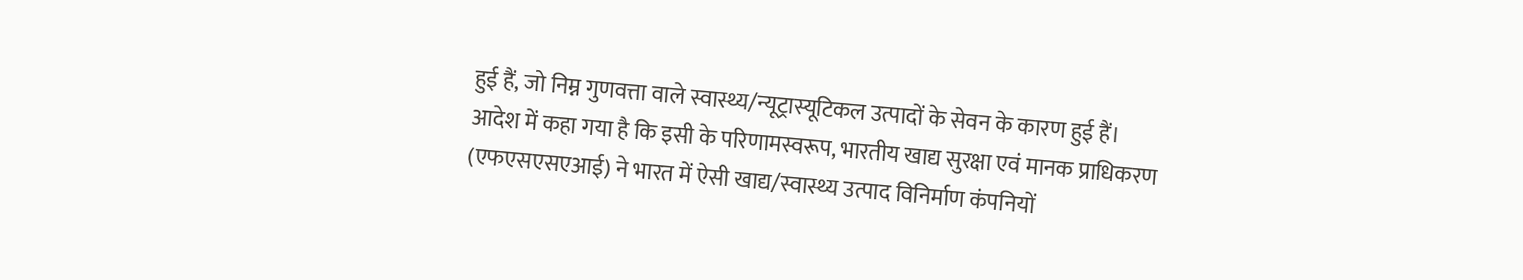हुई हैं, जो निम्न गुणवत्ता वाले स्वास्थ्य/न्यूट्रास्यूटिकल उत्पादों के सेवन के कारण हुई हैं।
आदेश में कहा गया है कि इसी के परिणामस्वरूप, भारतीय खाद्य सुरक्षा एवं मानक प्राधिकरण (एफएसएसएआई) ने भारत में ऐसी खाद्य/स्वास्थ्य उत्पाद विनिर्माण कंपनियों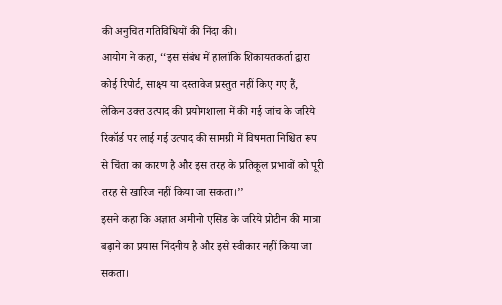की अनुचित गतिविधियों की निंदा की।
आयोग ने कहा, ‘‘इस संबंध में हालांकि शिकायतकर्ता द्वारा कोई रिपोर्ट, साक्ष्य या दस्तावेज प्रस्तुत नहीं किए गए हैं, लेकिन उक्त उत्पाद की प्रयोगशाला में की गई जांच के जरिये रिकॉर्ड पर लाई गई उत्पाद की सामग्री में विषमता निश्चित रूप से चिंता का कारण है और इस तरह के प्रतिकूल प्रभावों को पूरी तरह से खारिज नहीं किया जा सकता।’’
इसने कहा कि अज्ञात अमीनो एसिड के जरिये प्रोटीन की मात्रा बढ़ाने का प्रयास निंदनीय है और इसे स्वीकार नहीं किया जा सकता।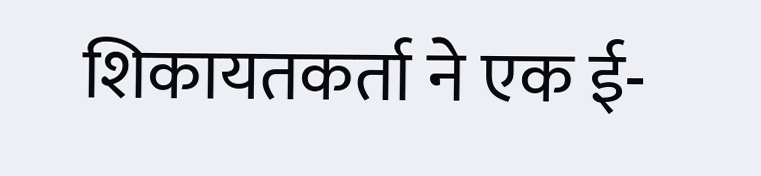शिकायतकर्ता ने एक ई-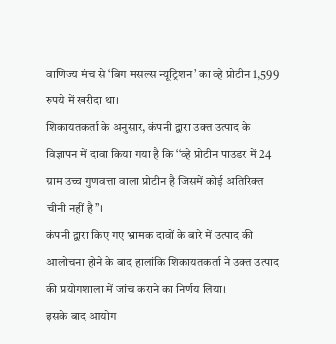वाणिज्य मंच से ‘बिग मसल्स न्यूट्रिशन’ का व्हे प्रोटीन 1,599 रुपये में खरीदा था।
शिकायतकर्ता के अनुसार, कंपनी द्वारा उक्त उत्पाद के विज्ञापन में दावा किया गया है कि ‘‘व्हे प्रोटीन पाउडर में 24 ग्राम उच्च गुणवत्ता वाला प्रोटीन है जिसमें कोई अतिरिक्त चीनी नहीं है’’।
कंपनी द्वारा किए गए भ्रामक दावों के बारे में उत्पाद की आलोचना होने के बाद हालांकि शिकायतकर्ता ने उक्त उत्पाद की प्रयोगशाला में जांच कराने का निर्णय लिया।
इसके बाद आयोग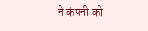ने कंपनी को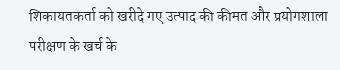शिकायतकर्ता को खरीदे गए उत्पाद की कीमत और प्रयोगशाला परीक्षण के खर्च के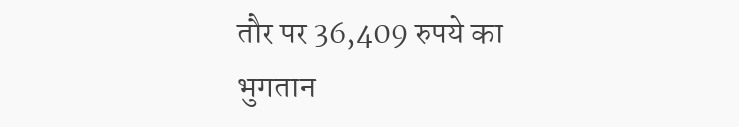तौर पर 36,409 रुपये का भुगतान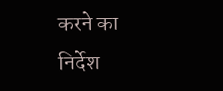करने का निर्देश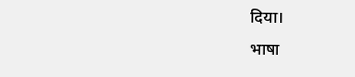दिया।
भाषा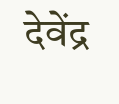देवेंद्र